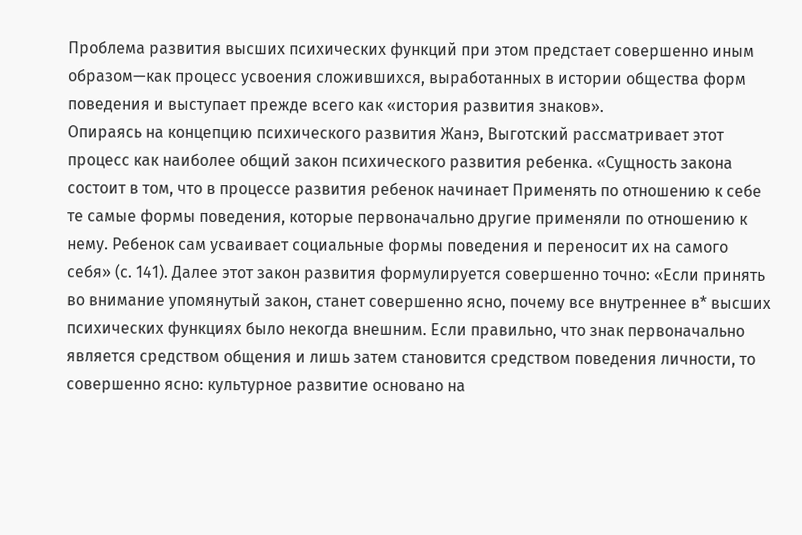Проблема развития высших психических функций при этом предстает совершенно иным образом—как процесс усвоения сложившихся, выработанных в истории общества форм поведения и выступает прежде всего как «история развития знаков».
Опираясь на концепцию психического развития Жанэ, Выготский рассматривает этот процесс как наиболее общий закон психического развития ребенка. «Сущность закона состоит в том, что в процессе развития ребенок начинает Применять по отношению к себе те самые формы поведения, которые первоначально другие применяли по отношению к нему. Ребенок сам усваивает социальные формы поведения и переносит их на самого себя» (с. 141). Далее этот закон развития формулируется совершенно точно: «Если принять во внимание упомянутый закон, станет совершенно ясно, почему все внутреннее в* высших психических функциях было некогда внешним. Если правильно, что знак первоначально является средством общения и лишь затем становится средством поведения личности, то совершенно ясно: культурное развитие основано на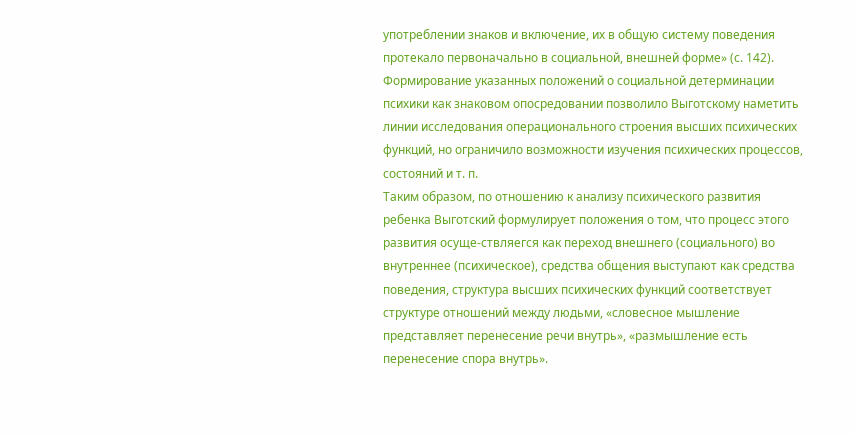употреблении знаков и включение, их в общую систему поведения протекало первоначально в социальной, внешней форме» (с. 142). Формирование указанных положений о социальной детерминации психики как знаковом опосредовании позволило Выготскому наметить линии исследования операционального строения высших психических функций, но ограничило возможности изучения психических процессов, состояний и т. п.
Таким образом, по отношению к анализу психического развития ребенка Выготский формулирует положения о том, что процесс этого развития осуще-ствляегся как переход внешнего (социального) во внутреннее (психическое), средства общения выступают как средства поведения, структура высших психических функций соответствует структуре отношений между людьми, «словесное мышление представляет перенесение речи внутрь», «размышление есть перенесение спора внутрь».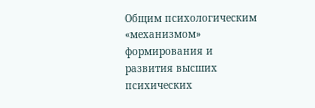Общим психологическим «механизмом» формирования и развития высших психических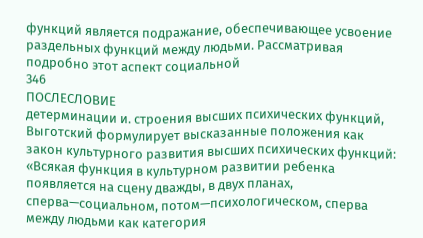функций является подражание, обеспечивающее усвоение раздельных функций между людьми. Рассматривая подробно этот аспект социальной
346
ПОСЛЕСЛОВИЕ
детерминации и. строения высших психических функций, Выготский формулирует высказанные положения как закон культурного развития высших психических функций: «Всякая функция в культурном развитии ребенка появляется на сцену дважды, в двух планах, сперва—социальном, потом—психологическом, сперва между людьми как категория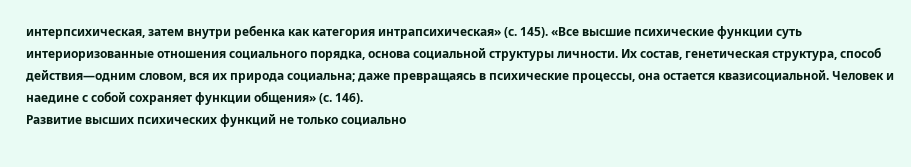интерпсихическая, затем внутри ребенка как категория интрапсихическая» (с. 145). «Все высшие психические функции суть интериоризованные отношения социального порядка, основа социальной структуры личности. Их состав, генетическая структура, способ действия—одним словом, вся их природа социальна; даже превращаясь в психические процессы, она остается квазисоциальной. Человек и наедине с собой сохраняет функции общения» (с. 146).
Развитие высших психических функций не только социально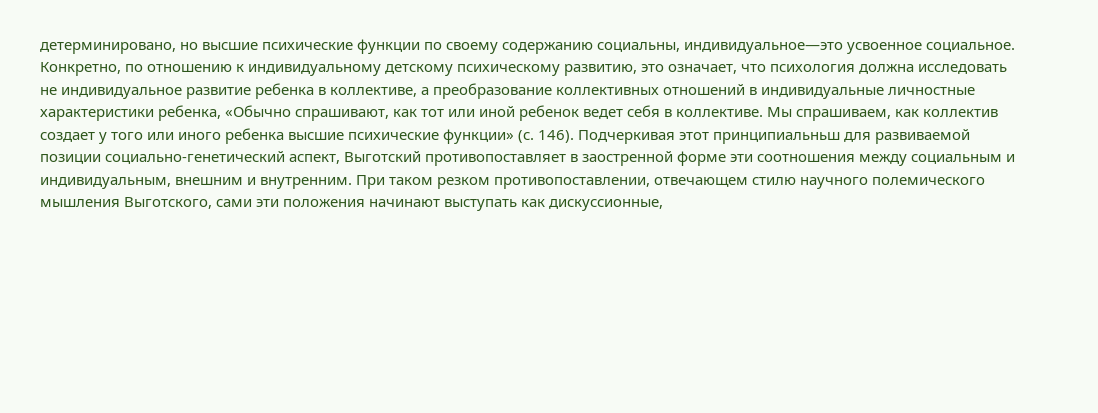детерминировано, но высшие психические функции по своему содержанию социальны, индивидуальное—это усвоенное социальное. Конкретно, по отношению к индивидуальному детскому психическому развитию, это означает, что психология должна исследовать не индивидуальное развитие ребенка в коллективе, а преобразование коллективных отношений в индивидуальные личностные характеристики ребенка, «Обычно спрашивают, как тот или иной ребенок ведет себя в коллективе. Мы спрашиваем, как коллектив создает у того или иного ребенка высшие психические функции» (с. 146). Подчеркивая этот принципиальньш для развиваемой позиции социально-генетический аспект, Выготский противопоставляет в заостренной форме эти соотношения между социальным и индивидуальным, внешним и внутренним. При таком резком противопоставлении, отвечающем стилю научного полемического мышления Выготского, сами эти положения начинают выступать как дискуссионные,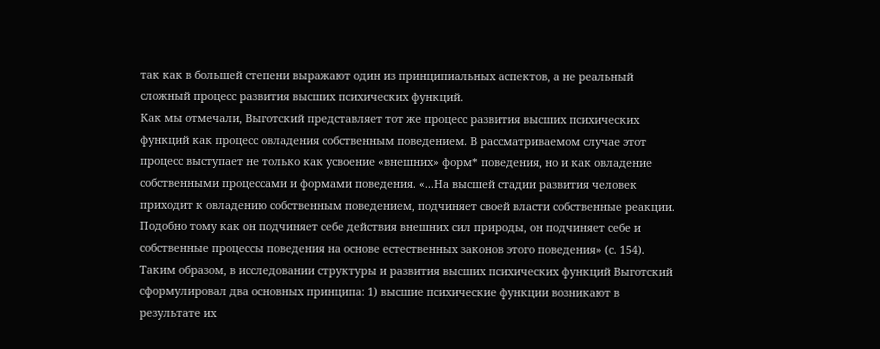так как в большей степени выражают один из принципиальных аспектов, а не реальный сложный процесс развития высших психических функций.
Как мы отмечали, Выготский представляет тот же процесс развития высших психических функций как процесс овладения собственным поведением. В рассматриваемом случае этот процесс выступает не только как усвоение «внешних» форм* поведения, но и как овладение собственными процессами и формами поведения. «...На высшей стадии развития человек приходит к овладению собственным поведением, подчиняет своей власти собственные реакции. Подобно тому как он подчиняет себе действия внешних сил природы, он подчиняет себе и собственные процессы поведения на основе естественных законов этого поведения» (с. 154).
Таким образом, в исследовании структуры и развития высших психических функций Выготский сформулировал два основных принципа: 1) высшие психические функции возникают в результате их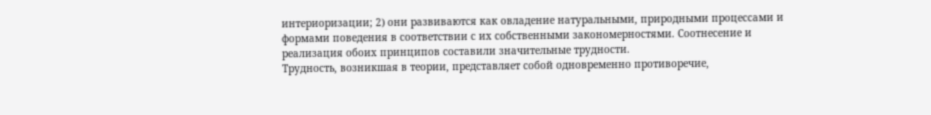интериоризации; 2) они развиваются как овладение натуральными, природными процессами и формами поведения в соответствии с их собственными закономерностями. Соотнесение и реализация обоих принципов составили значительные трудности.
Трудность, возникшая в теории, представляет собой одновременно противоречие,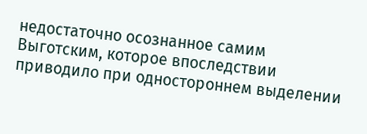недостаточно осознанное самим Выготским, которое впоследствии приводило при одностороннем выделении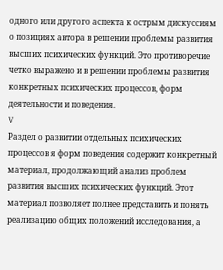одного или другого аспекта к острым дискуссиям о позициях автора в решении проблемы развития высших психических функций. Это противоречие четко выражено и в решении проблемы развития конкретных психических процессов, форм деятельности и поведения.
V
Раздел о развитии отдельных психических процессов я форм поведения содержит конкретный материал, продолжающий анализ проблем развития высших психических функций. Этот материал позволяет полнее представить и понять реализацию общих положений исследования, а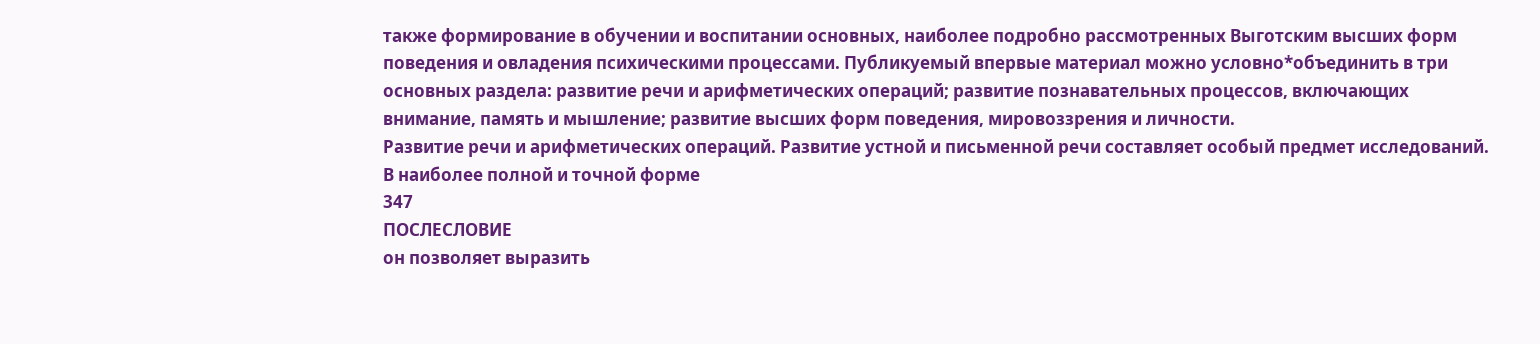также формирование в обучении и воспитании основных, наиболее подробно рассмотренных Выготским высших форм поведения и овладения психическими процессами. Публикуемый впервые материал можно условно*объединить в три основных раздела: развитие речи и арифметических операций; развитие познавательных процессов, включающих внимание, память и мышление; развитие высших форм поведения, мировоззрения и личности.
Развитие речи и арифметических операций. Развитие устной и письменной речи составляет особый предмет исследований. В наиболее полной и точной форме
347
ПОСЛЕСЛОВИЕ
он позволяет выразить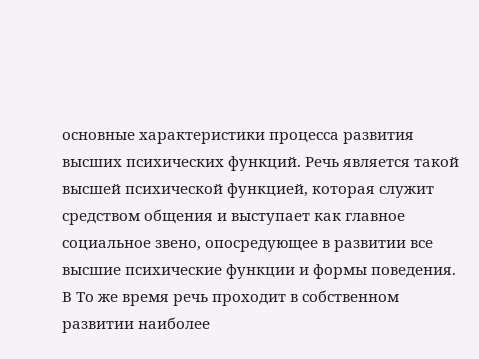основные характеристики процесса развития высших психических функций. Речь является такой высшей психической функцией, которая служит средством общения и выступает как главное социальное звено, опосредующее в развитии все высшие психические функции и формы поведения. В То же время речь проходит в собственном развитии наиболее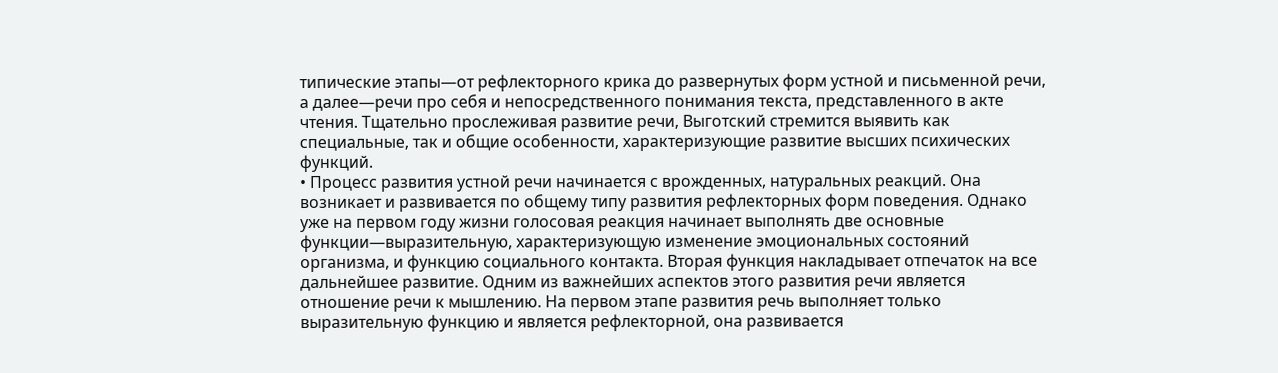типические этапы—от рефлекторного крика до развернутых форм устной и письменной речи, а далее—речи про себя и непосредственного понимания текста, представленного в акте чтения. Тщательно прослеживая развитие речи, Выготский стремится выявить как специальные, так и общие особенности, характеризующие развитие высших психических функций.
• Процесс развития устной речи начинается с врожденных, натуральных реакций. Она возникает и развивается по общему типу развития рефлекторных форм поведения. Однако уже на первом году жизни голосовая реакция начинает выполнять две основные функции—выразительную, характеризующую изменение эмоциональных состояний организма, и функцию социального контакта. Вторая функция накладывает отпечаток на все дальнейшее развитие. Одним из важнейших аспектов этого развития речи является отношение речи к мышлению. На первом этапе развития речь выполняет только выразительную функцию и является рефлекторной, она развивается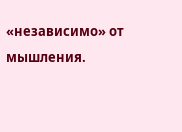«независимо» от мышления.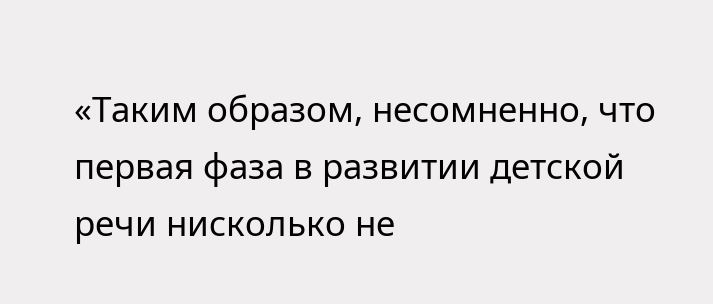«Таким образом, несомненно, что первая фаза в развитии детской речи нисколько не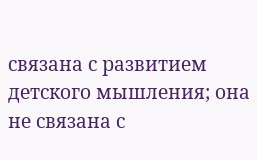связана с развитием детского мышления; она не связана с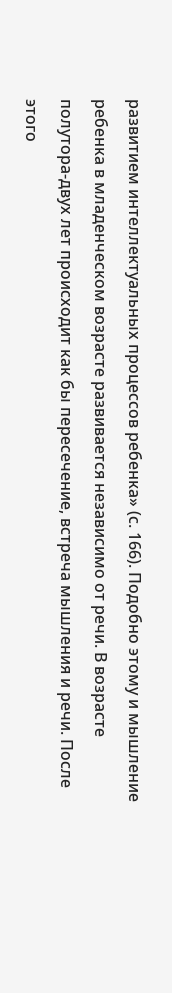развитием интеллектуальных процессов ребенка» (с. 166). Подобно этому и мышление ребенка в младенческом возрасте развивается независимо от речи. В возрасте полутора-двух лет происходит как бы пересечение, встреча мышления и речи. После этого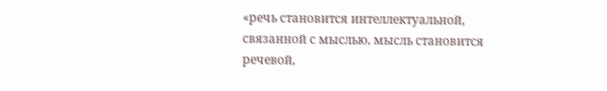«речь становится интеллектуальной, связанной с мыслью, мысль становится речевой,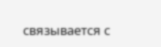связывается с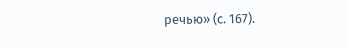речью» (с. 167).